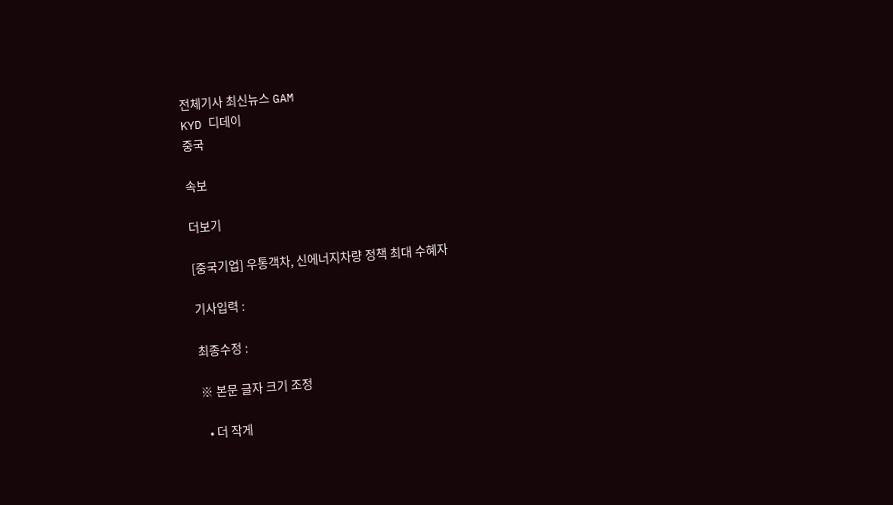전체기사 최신뉴스 GAM
KYD 디데이
중국

속보

더보기

[중국기업] 우통객차, 신에너지차량 정책 최대 수혜자

기사입력 :

최종수정 :

※ 본문 글자 크기 조정

  • 더 작게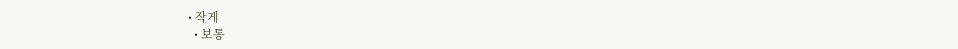• 작게
  • 보통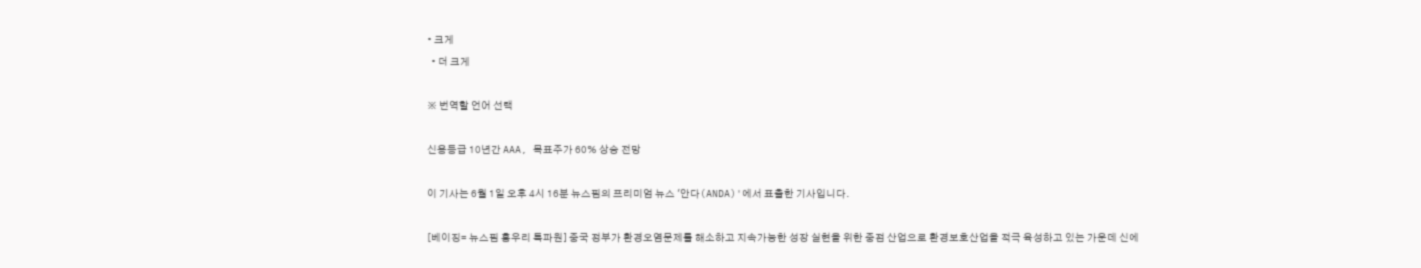• 크게
  • 더 크게

※ 번역할 언어 선택

신용등급 10년간 AAA, 목표주가 60% 상승 전망

이 기사는 6월 1일 오후 4시 16분 뉴스핌의 프리미엄 뉴스 '안다(ANDA)'에서 표출한 기사입니다.

[베이징= 뉴스핌 홍우리 특파원] 중국 정부가 환경오염문제를 해소하고 지속가능한 성장 실현을 위한 중점 산업으로 환경보호산업을 적극 육성하고 있는 가운데 신에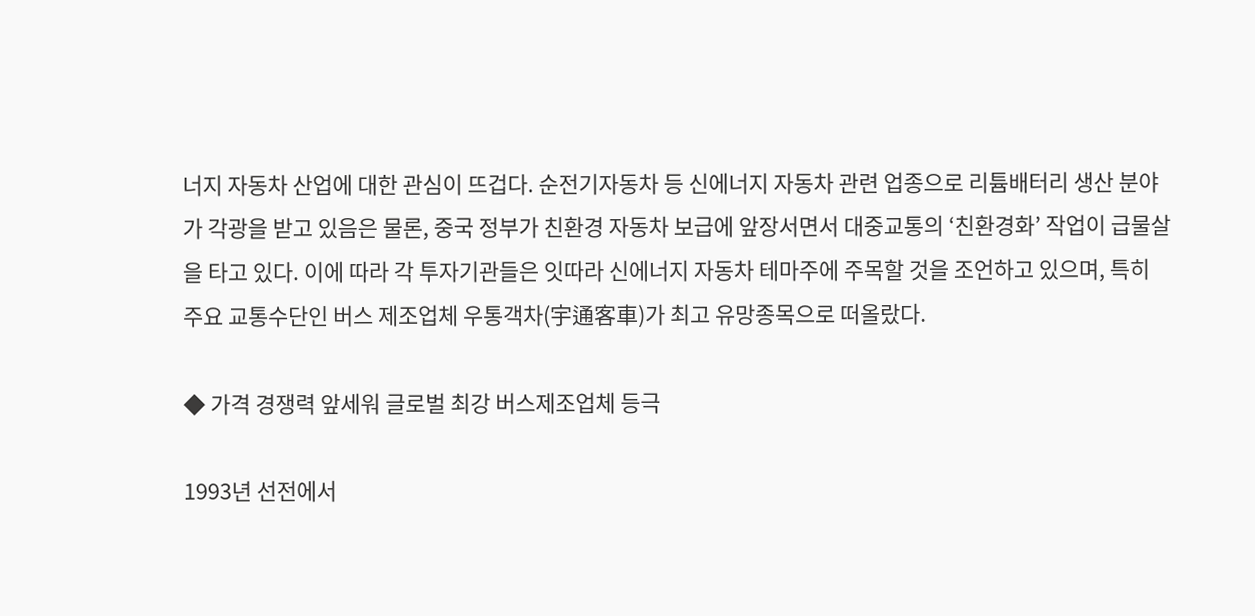너지 자동차 산업에 대한 관심이 뜨겁다. 순전기자동차 등 신에너지 자동차 관련 업종으로 리튬배터리 생산 분야가 각광을 받고 있음은 물론, 중국 정부가 친환경 자동차 보급에 앞장서면서 대중교통의 ‘친환경화’ 작업이 급물살을 타고 있다. 이에 따라 각 투자기관들은 잇따라 신에너지 자동차 테마주에 주목할 것을 조언하고 있으며, 특히 주요 교통수단인 버스 제조업체 우통객차(宇通客車)가 최고 유망종목으로 떠올랐다.

◆ 가격 경쟁력 앞세워 글로벌 최강 버스제조업체 등극

1993년 선전에서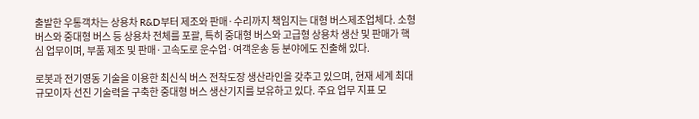출발한 우통객차는 상용차 R&D부터 제조와 판매·수리까지 책임지는 대형 버스제조업체다. 소형버스와 중대형 버스 등 상용차 전체를 포괄, 특히 중대형 버스와 고급형 상용차 생산 및 판매가 핵심 업무이며, 부품 제조 및 판매·고속도로 운수업·여객운송 등 분야에도 진출해 있다.

로봇과 전기영동 기술을 이용한 최신식 버스 전착도장 생산라인을 갖추고 있으며, 현재 세계 최대 규모이자 선진 기술력을 구축한 중대형 버스 생산기지를 보유하고 있다. 주요 업무 지표 모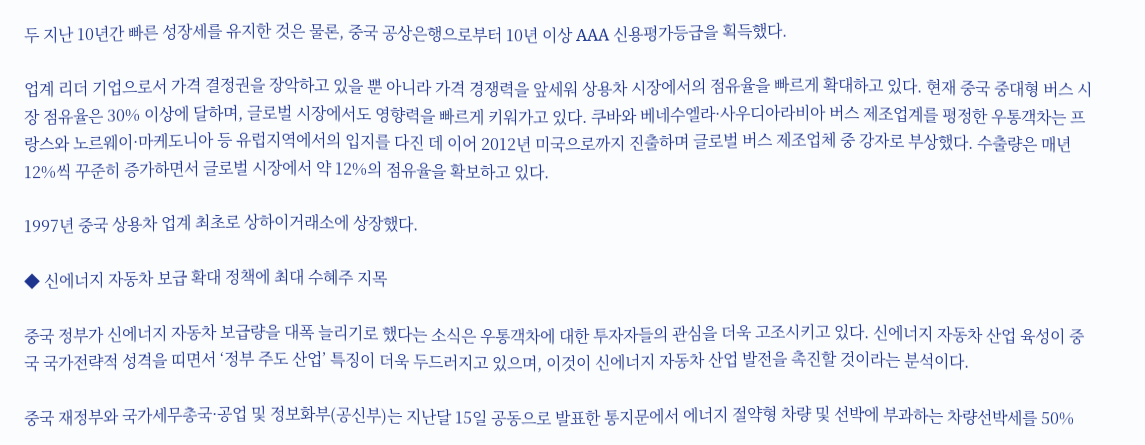두 지난 10년간 빠른 성장세를 유지한 것은 물론, 중국 공상은행으로부터 10년 이상 AAA 신용평가등급을 획득했다.

업계 리더 기업으로서 가격 결정권을 장악하고 있을 뿐 아니라 가격 경쟁력을 앞세워 상용차 시장에서의 점유율을 빠르게 확대하고 있다. 현재 중국 중대형 버스 시장 점유율은 30% 이상에 달하며, 글로벌 시장에서도 영향력을 빠르게 키워가고 있다. 쿠바와 베네수엘라·사우디아라비아 버스 제조업계를 평정한 우통객차는 프랑스와 노르웨이·마케도니아 등 유럽지역에서의 입지를 다진 데 이어 2012년 미국으로까지 진출하며 글로벌 버스 제조업체 중 강자로 부상했다. 수출량은 매년 12%씩 꾸준히 증가하면서 글로벌 시장에서 약 12%의 점유율을 확보하고 있다.

1997년 중국 상용차 업계 최초로 상하이거래소에 상장했다.

◆ 신에너지 자동차 보급 확대 정책에 최대 수혜주 지목

중국 정부가 신에너지 자동차 보급량을 대폭 늘리기로 했다는 소식은 우통객차에 대한 투자자들의 관심을 더욱 고조시키고 있다. 신에너지 자동차 산업 육성이 중국 국가전략적 성격을 띠면서 ‘정부 주도 산업’ 특징이 더욱 두드러지고 있으며, 이것이 신에너지 자동차 산업 발전을 촉진할 것이라는 분석이다.

중국 재정부와 국가세무총국·공업 및 정보화부(공신부)는 지난달 15일 공동으로 발표한 통지문에서 에너지 절약형 차량 및 선박에 부과하는 차량선박세를 50%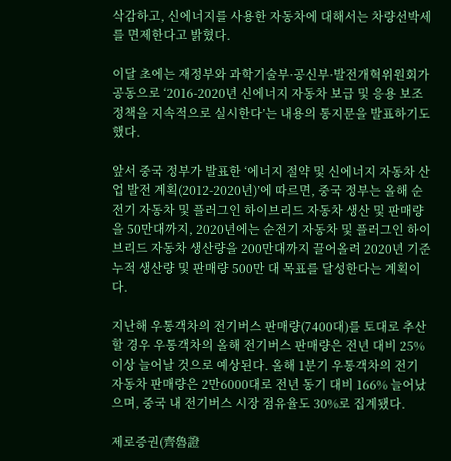삭감하고, 신에너지를 사용한 자동차에 대해서는 차량선박세를 면제한다고 밝혔다.

이달 초에는 재정부와 과학기술부·공신부·발전개혁위원회가 공동으로 ‘2016-2020년 신에너지 자동차 보급 및 응용 보조 정책을 지속적으로 실시한다’는 내용의 통지문을 발표하기도 했다.

앞서 중국 정부가 발표한 ‘에너지 절약 및 신에너지 자동차 산업 발전 계획(2012-2020년)’에 따르면, 중국 정부는 올해 순전기 자동차 및 플러그인 하이브리드 자동차 생산 및 판매량을 50만대까지, 2020년에는 순전기 자동차 및 플러그인 하이브리드 자동차 생산량을 200만대까지 끌어올려 2020년 기준 누적 생산량 및 판매량 500만 대 목표를 달성한다는 계획이다.

지난해 우통객차의 전기버스 판매량(7400대)를 토대로 추산할 경우 우통객차의 올해 전기버스 판매량은 전년 대비 25% 이상 늘어날 것으로 예상된다. 올해 1분기 우통객차의 전기 자동차 판매량은 2만6000대로 전년 동기 대비 166% 늘어났으며, 중국 내 전기버스 시장 점유율도 30%로 집계됐다.

제로증권(齊魯證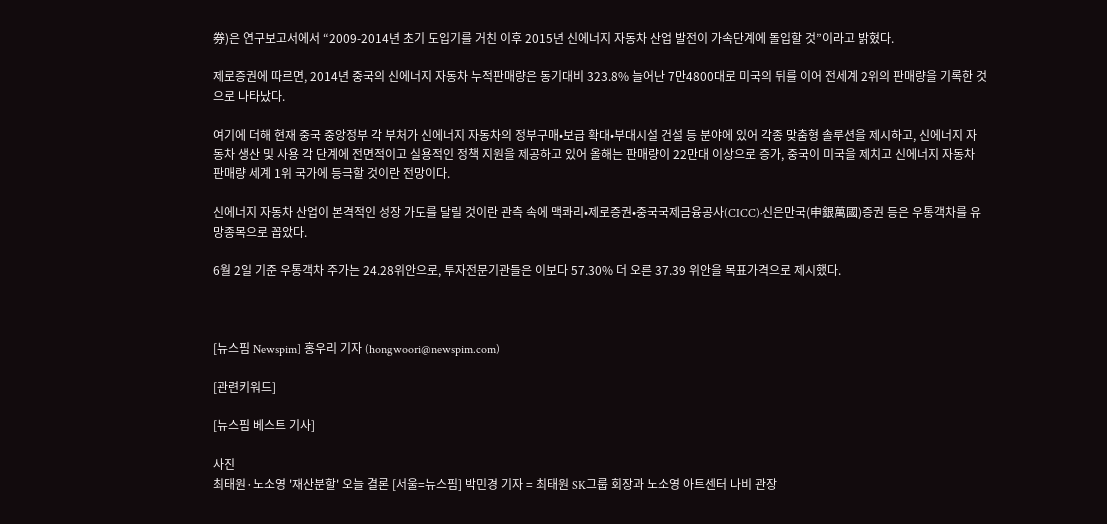券)은 연구보고서에서 “2009-2014년 초기 도입기를 거친 이후 2015년 신에너지 자동차 산업 발전이 가속단계에 돌입할 것”이라고 밝혔다.

제로증권에 따르면, 2014년 중국의 신에너지 자동차 누적판매량은 동기대비 323.8% 늘어난 7만4800대로 미국의 뒤를 이어 전세계 2위의 판매량을 기록한 것으로 나타났다.

여기에 더해 현재 중국 중앙정부 각 부처가 신에너지 자동차의 정부구매•보급 확대•부대시설 건설 등 분야에 있어 각종 맞춤형 솔루션을 제시하고, 신에너지 자동차 생산 및 사용 각 단계에 전면적이고 실용적인 정책 지원을 제공하고 있어 올해는 판매량이 22만대 이상으로 증가, 중국이 미국을 제치고 신에너지 자동차 판매량 세계 1위 국가에 등극할 것이란 전망이다.

신에너지 자동차 산업이 본격적인 성장 가도를 달릴 것이란 관측 속에 맥콰리•제로증권•중국국제금융공사(CICC)·신은만국(申銀萬國)증권 등은 우통객차를 유망종목으로 꼽았다.

6월 2일 기준 우통객차 주가는 24.28위안으로, 투자전문기관들은 이보다 57.30% 더 오른 37.39 위안을 목표가격으로 제시했다.



[뉴스핌 Newspim] 홍우리 기자 (hongwoori@newspim.com)

[관련키워드]

[뉴스핌 베스트 기사]

사진
최태원·노소영 '재산분할' 오늘 결론 [서울=뉴스핌] 박민경 기자 = 최태원 SK그룹 회장과 노소영 아트센터 나비 관장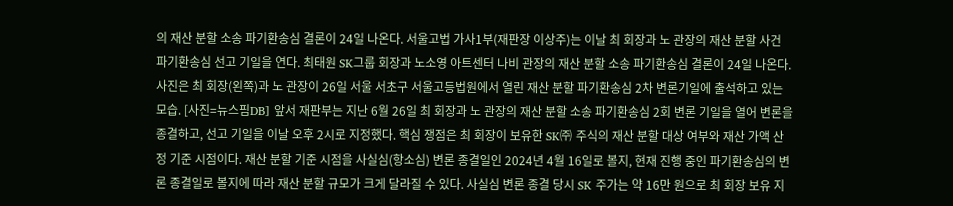의 재산 분할 소송 파기환송심 결론이 24일 나온다. 서울고법 가사1부(재판장 이상주)는 이날 최 회장과 노 관장의 재산 분할 사건 파기환송심 선고 기일을 연다. 최태원 SK그룹 회장과 노소영 아트센터 나비 관장의 재산 분할 소송 파기환송심 결론이 24일 나온다. 사진은 최 회장(왼쪽)과 노 관장이 26일 서울 서초구 서울고등법원에서 열린 재산 분할 파기환송심 2차 변론기일에 출석하고 있는 모습. [사진=뉴스핌DB] 앞서 재판부는 지난 6월 26일 최 회장과 노 관장의 재산 분할 소송 파기환송심 2회 변론 기일을 열어 변론을 종결하고, 선고 기일을 이날 오후 2시로 지정했다. 핵심 쟁점은 최 회장이 보유한 SK㈜ 주식의 재산 분할 대상 여부와 재산 가액 산정 기준 시점이다. 재산 분할 기준 시점을 사실심(항소심) 변론 종결일인 2024년 4월 16일로 볼지, 현재 진행 중인 파기환송심의 변론 종결일로 볼지에 따라 재산 분할 규모가 크게 달라질 수 있다. 사실심 변론 종결 당시 SK 주가는 약 16만 원으로 최 회장 보유 지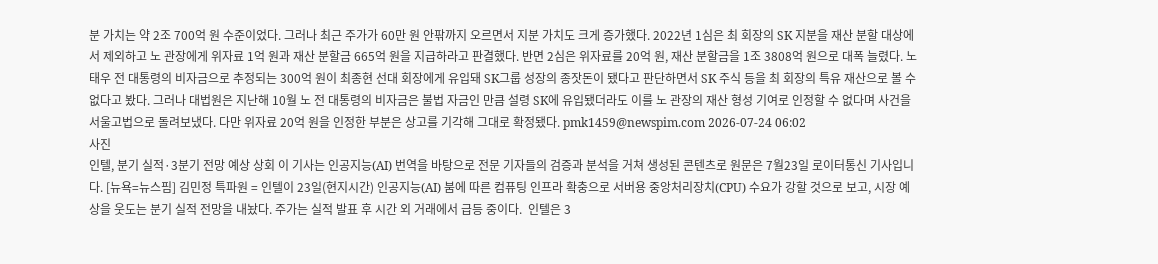분 가치는 약 2조 700억 원 수준이었다. 그러나 최근 주가가 60만 원 안팎까지 오르면서 지분 가치도 크게 증가했다. 2022년 1심은 최 회장의 SK 지분을 재산 분할 대상에서 제외하고 노 관장에게 위자료 1억 원과 재산 분할금 665억 원을 지급하라고 판결했다. 반면 2심은 위자료를 20억 원, 재산 분할금을 1조 3808억 원으로 대폭 늘렸다. 노태우 전 대통령의 비자금으로 추정되는 300억 원이 최종현 선대 회장에게 유입돼 SK그룹 성장의 종잣돈이 됐다고 판단하면서 SK 주식 등을 최 회장의 특유 재산으로 볼 수 없다고 봤다. 그러나 대법원은 지난해 10월 노 전 대통령의 비자금은 불법 자금인 만큼 설령 SK에 유입됐더라도 이를 노 관장의 재산 형성 기여로 인정할 수 없다며 사건을 서울고법으로 돌려보냈다. 다만 위자료 20억 원을 인정한 부분은 상고를 기각해 그대로 확정됐다. pmk1459@newspim.com 2026-07-24 06:02
사진
인텔, 분기 실적·3분기 전망 예상 상회 이 기사는 인공지능(AI) 번역을 바탕으로 전문 기자들의 검증과 분석을 거쳐 생성된 콘텐츠로 원문은 7월23일 로이터통신 기사입니다. [뉴욕=뉴스핌] 김민정 특파원 = 인텔이 23일(현지시간) 인공지능(AI) 붐에 따른 컴퓨팅 인프라 확충으로 서버용 중앙처리장치(CPU) 수요가 강할 것으로 보고, 시장 예상을 웃도는 분기 실적 전망을 내놨다. 주가는 실적 발표 후 시간 외 거래에서 급등 중이다.  인텔은 3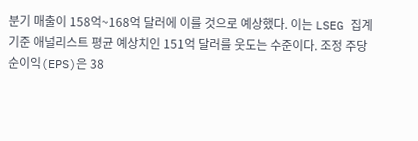분기 매출이 158억~168억 달러에 이를 것으로 예상했다. 이는 LSEG 집계 기준 애널리스트 평균 예상치인 151억 달러를 웃도는 수준이다. 조정 주당순이익(EPS)은 38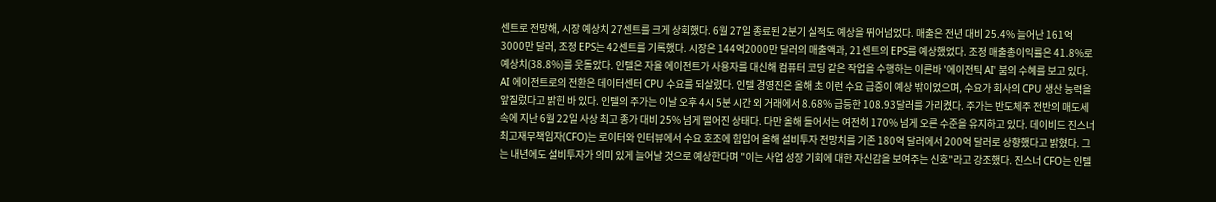센트로 전망해, 시장 예상치 27센트를 크게 상회했다. 6월 27일 종료된 2분기 실적도 예상을 뛰어넘었다. 매출은 전년 대비 25.4% 늘어난 161억3000만 달러, 조정 EPS는 42센트를 기록했다. 시장은 144억2000만 달러의 매출액과, 21센트의 EPS를 예상했었다. 조정 매출총이익률은 41.8%로 예상치(38.8%)를 웃돌았다. 인텔은 자율 에이전트가 사용자를 대신해 컴퓨터 코딩 같은 작업을 수행하는 이른바 '에이전틱 AI' 붐의 수혜를 보고 있다. AI 에이전트로의 전환은 데이터센터 CPU 수요를 되살렸다. 인텔 경영진은 올해 초 이런 수요 급증이 예상 밖이었으며, 수요가 회사의 CPU 생산 능력을 앞질렀다고 밝힌 바 있다. 인텔의 주가는 이날 오후 4시 5분 시간 외 거래에서 8.68% 급등한 108.93달러를 가리켰다. 주가는 반도체주 전반의 매도세 속에 지난 6월 22일 사상 최고 종가 대비 25% 넘게 떨어진 상태다. 다만 올해 들어서는 여전히 170% 넘게 오른 수준을 유지하고 있다. 데이비드 진스너 최고재무책임자(CFO)는 로이터와 인터뷰에서 수요 호조에 힘입어 올해 설비투자 전망치를 기존 180억 달러에서 200억 달러로 상향했다고 밝혔다. 그는 내년에도 설비투자가 의미 있게 늘어날 것으로 예상한다며 "이는 사업 성장 기회에 대한 자신감을 보여주는 신호"라고 강조했다. 진스너 CFO는 인텔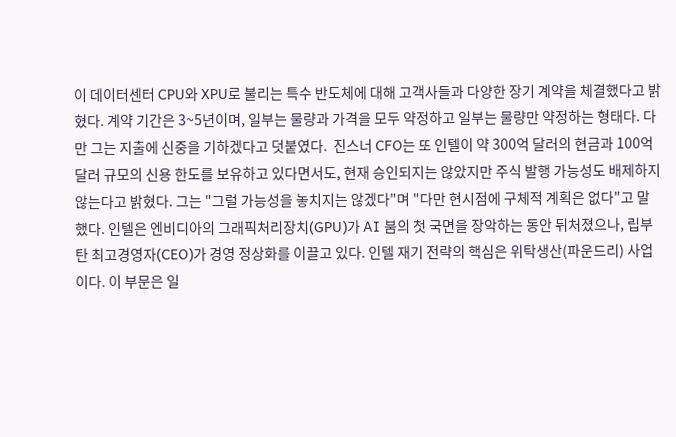이 데이터센터 CPU와 XPU로 불리는 특수 반도체에 대해 고객사들과 다양한 장기 계약을 체결했다고 밝혔다. 계약 기간은 3~5년이며, 일부는 물량과 가격을 모두 약정하고 일부는 물량만 약정하는 형태다. 다만 그는 지출에 신중을 기하겠다고 덧붙였다.  진스너 CFO는 또 인텔이 약 300억 달러의 현금과 100억 달러 규모의 신용 한도를 보유하고 있다면서도, 현재 승인되지는 않았지만 주식 발행 가능성도 배제하지 않는다고 밝혔다. 그는 "그럴 가능성을 놓치지는 않겠다"며 "다만 현시점에 구체적 계획은 없다"고 말했다. 인텔은 엔비디아의 그래픽처리장치(GPU)가 AI 붐의 첫 국면을 장악하는 동안 뒤처졌으나, 립부 탄 최고경영자(CEO)가 경영 정상화를 이끌고 있다. 인텔 재기 전략의 핵심은 위탁생산(파운드리) 사업이다. 이 부문은 일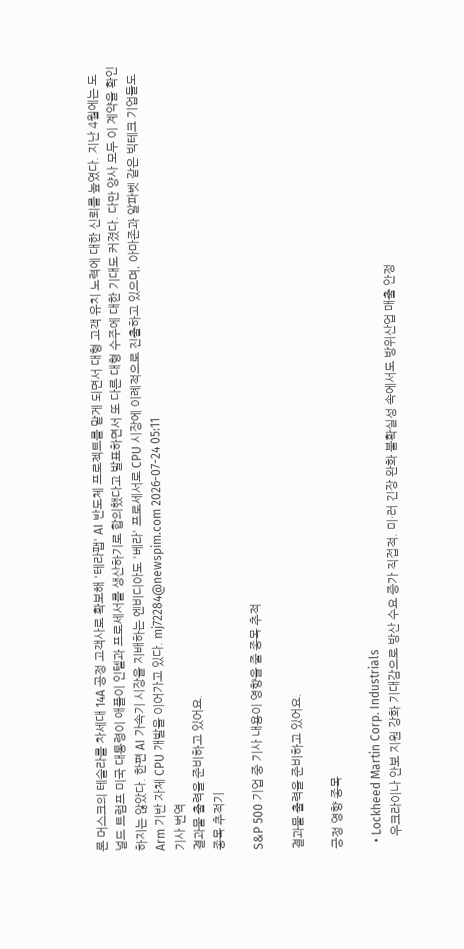론 머스크의 테슬라를 차세대 14A 공정 고객사로 확보해 '테라팹' AI 반도체 프로젝트를 맡게 되면서 대형 고객 유치 노력에 대한 신뢰를 높였다. 지난 4월에는 도널드 트럼프 미국 대통령이 애플이 인텔과 프로세서를 생산하기로 합의했다고 발표하면서 또 다른 대형 수주에 대한 기대도 커졌다. 다만 양사 모두 이 계약을 확인하지는 않았다. 한편 AI 가속기 시장을 지배하는 엔비디아도 '베라' 프로세서로 CPU 시장에 이례적으로 진출하고 있으며, 아마존과 알파벳 같은 빅테크 기업들도 Arm 기반 자체 CPU 개발을 이어가고 있다. mj72284@newspim.com 2026-07-24 05:11
기사 번역
결과물 출력을 준비하고 있어요.
종목 추적기

S&P 500 기업 중 기사 내용이 영향을 줄 종목 추적

결과물 출력을 준비하고 있어요.

긍정 영향 종목

  • Lockheed Martin Corp. Industrials
    우크라이나 안보 지원 강화 기대감으로 방산 수요 증가 직접적. 미·러 긴장 완화 불확실성 속에서도 방위산업 매출 안정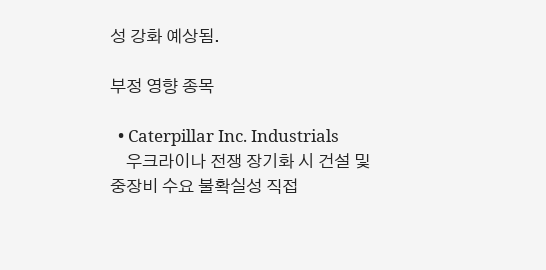성 강화 예상됨.

부정 영향 종목

  • Caterpillar Inc. Industrials
    우크라이나 전쟁 장기화 시 건설 및 중장비 수요 불확실성 직접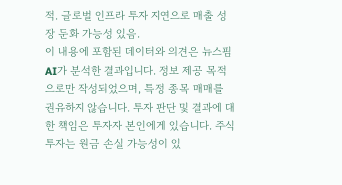적. 글로벌 인프라 투자 지연으로 매출 성장 둔화 가능성 있음.
이 내용에 포함된 데이터와 의견은 뉴스핌 AI가 분석한 결과입니다. 정보 제공 목적으로만 작성되었으며, 특정 종목 매매를 권유하지 않습니다. 투자 판단 및 결과에 대한 책임은 투자자 본인에게 있습니다. 주식 투자는 원금 손실 가능성이 있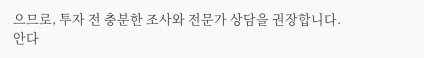으므로, 투자 전 충분한 조사와 전문가 상담을 권장합니다.
안다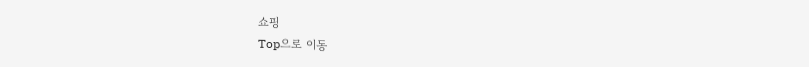쇼핑
Top으로 이동